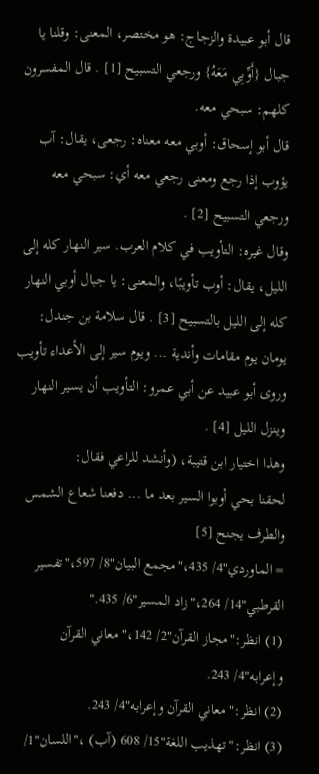قال أبو عبيدة والزجاج: هو مختصر، المعنى: وقلنا يا جبال {أَوِّبِي مَعَهُ} ورجعي التسبيح [1] . قال المفسرون كلهم: سبحي معه.
قال أبو إسحاق: أوبي معه معناه: رجعى، يقال: آب يؤوب إذا رجع ومعنى رجعي معه أي: سبحي معه ورجعي التسبيح [2] .
وقال غيره: التأويب في كلام العرب. سير النهار كله إلى الليل، يقال: أوب تأويبًا، والمعنى: يا جبال أوبي النهار كله إلى الليل بالتسبيح [3] . قال سلامة بن جندل:
يومان يوم مقامات وأندية ... ويوم سير إلى الأعداء تأويب
وروى أبو عبيد عن أبي عمرو: التأويب أن يسير النهار وينزل الليل [4] .
وهذا اختيار ابن قتيبة، (وأنشد للراعي فقال:
لحقنا بحي أوبوا السير بعد ما ... دفعنا شعاع الشمس والطرف يجنح [5]
= الماوردي"4/ 435،"مجمع البيان"8/ 597،"تفسير القرطبي"14/ 264،"زاد المسير"6/ 435."
(1) انظر:"مجاز القرآن"2/ 142،"معاني القرآن وإعرابه"4/ 243.
(2) انظر:"معاني القرآن وإعرابه"4/ 243.
(3) انظر:"تهذيب اللغة"15/ 608 (آب) ،"اللسان"1/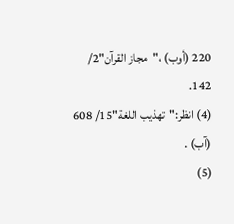220 (أوب) ،"مجاز القرآن"2/ 142.
(4) انظر:"تهذيب اللغة"15/ 608 (آب) .
(5)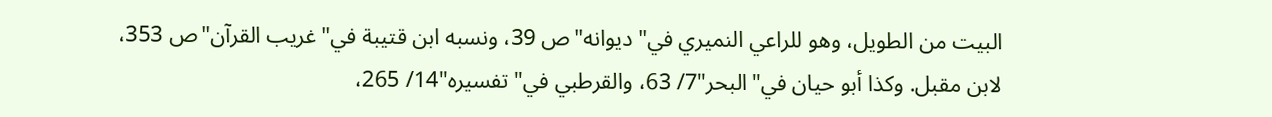البيت من الطويل، وهو للراعي النميري في"ديوانه"ص 39، ونسبه ابن قتيبة في"غريب القرآن"ص 353، لابن مقبل. وكذا أبو حيان في"البحر"7/ 63، والقرطبي في"تفسيره"14/ 265،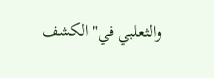والثعلبي في"الكشف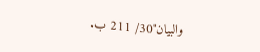والبيان"30/ 211 ب.